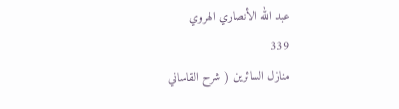عبد الله الأنصاري الهروي
339
منازل السائرين ( شرح القاساني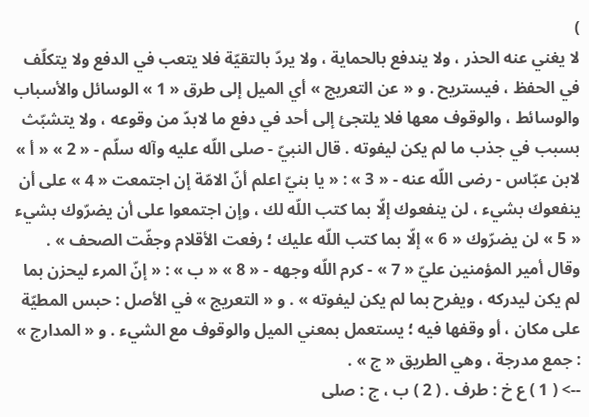)
لا يغني عنه الحذر ، ولا يندفع بالحماية ، ولا يردّ بالتقيّة فلا يتعب في الدفع ولا يتكلّف في الحفظ ، فيستريح . و « عن التعريج » أي الميل إلى طرق « 1 » الوسائل والأسباب والوسائط ، والوقوف معها فلا يلتجئ إلى أحد في دفع ما لابدّ من وقوعه ، ولا يتشبّث بسبب في جذب ما لم يكن ليفوته . قال النبيّ - صلى اللّه عليه وآله سلّم - « 2 » « أ » لابن عبّاس - رضى اللّه عنه - « 3 » : « يا بنيّ اعلم أنّ الامّة إن اجتمعت « 4 » على أن ينفعوك بشيء ، لن ينفعوك إلّا بما كتب اللّه لك ، وإن اجتمعوا على أن يضرّوك بشيء « 5 » لن يضرّوك « 6 » إلّا بما كتب اللّه عليك ؛ رفعت الأقلام وجفّت الصحف » . وقال أمير المؤمنين عليّ « 7 » - كرم اللّه وجهه - « 8 » « ب » : « إنّ المرء ليحزن بما لم يكن ليدركه ، ويفرح بما لم يكن ليفوته » . و « التعريج » في الأصل : حبس المطيّة على مكان ، أو وقفها فيه ؛ يستعمل بمعني الميل والوقوف مع الشيء . و « المدارج » : جمع مدرجة ، وهي الطريق « ج » .
--> ( 1 ) ع خ : طرف . ( 2 ) ب ، ج : صلى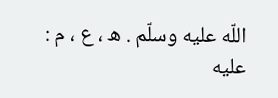اللّه عليه وسلّم . ه ، ع ، م : عليه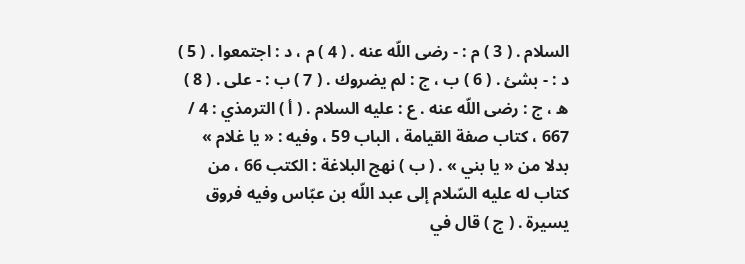السلام . ( 3 ) م : - رضى اللّه عنه . ( 4 ) م ، د : اجتمعوا . ( 5 ) د : - بشئ . ( 6 ) ب ، ج : لم يضروك . ( 7 ) ب : - على . ( 8 ) ه ، ج : رضى اللّه عنه . ع : عليه السلام . ( أ ) الترمذي : 4 / 667 ، كتاب صفة القيامة ، الباب 59 ، وفيه : « يا غلام » بدلا من « يا بني » . ( ب ) نهج البلاغة : الكتب 66 ، من كتاب له عليه السّلام إلى عبد اللّه بن عبّاس وفيه فروق يسيرة . ( ج ) قال في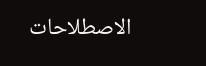الاصطلاحات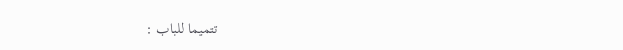تتميما للباب :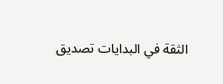الثقة في البدايات تصديق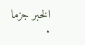الخبر جزما .